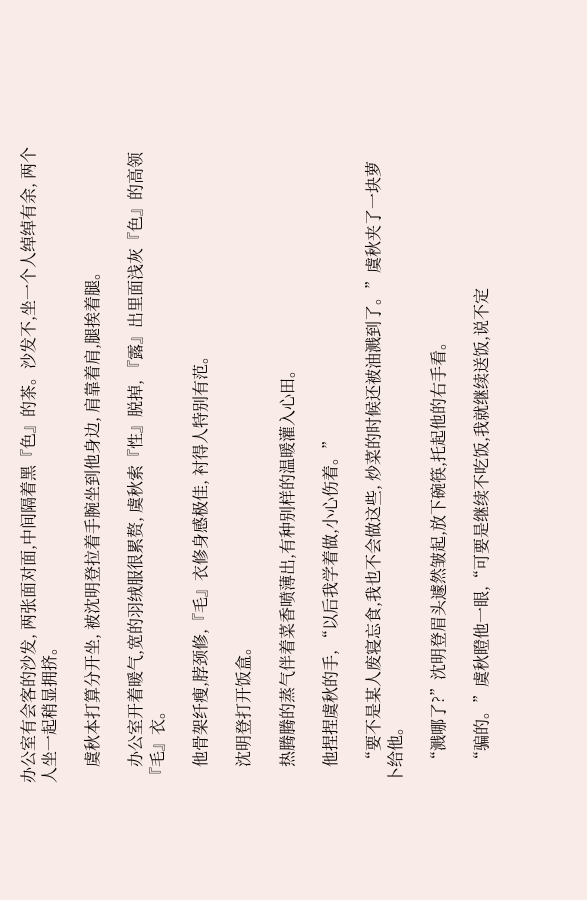办公室有会客的沙发, 两张面对面,中间隔着黑『色』的茶。沙发不,坐一个人绰绰有余, 两个人坐一起稍显拥挤。

    虞秋本打算分开坐, 被沈明登拉着手腕坐到他身边, 肩靠着肩,腿挨着腿。

    办公室开着暖气,宽的羽绒服很累赘, 虞秋索『性』脱掉, 『露』出里面浅灰『色』的高领『毛』衣。

    他骨架纤瘦,脖颈修,『毛』衣修身感极佳, 衬得人特别有范。

    沈明登打开饭盒。

    热腾腾的蒸气伴着菜香喷薄出,有种别样的温暖灌入心田。

    他捏捏虞秋的手, “以后我学着做,小心伤着。”

    “要不是某人废寝忘食,我也不会做这些, 炒菜的时候还被油溅到了。”虞秋夹了一块萝卜给他。

    “溅哪了?”沈明登眉头遽然皱起,放下碗筷,托起他的右手看。

    “骗的。”虞秋瞪他一眼,“可要是继续不吃饭,我就继续送饭,说不定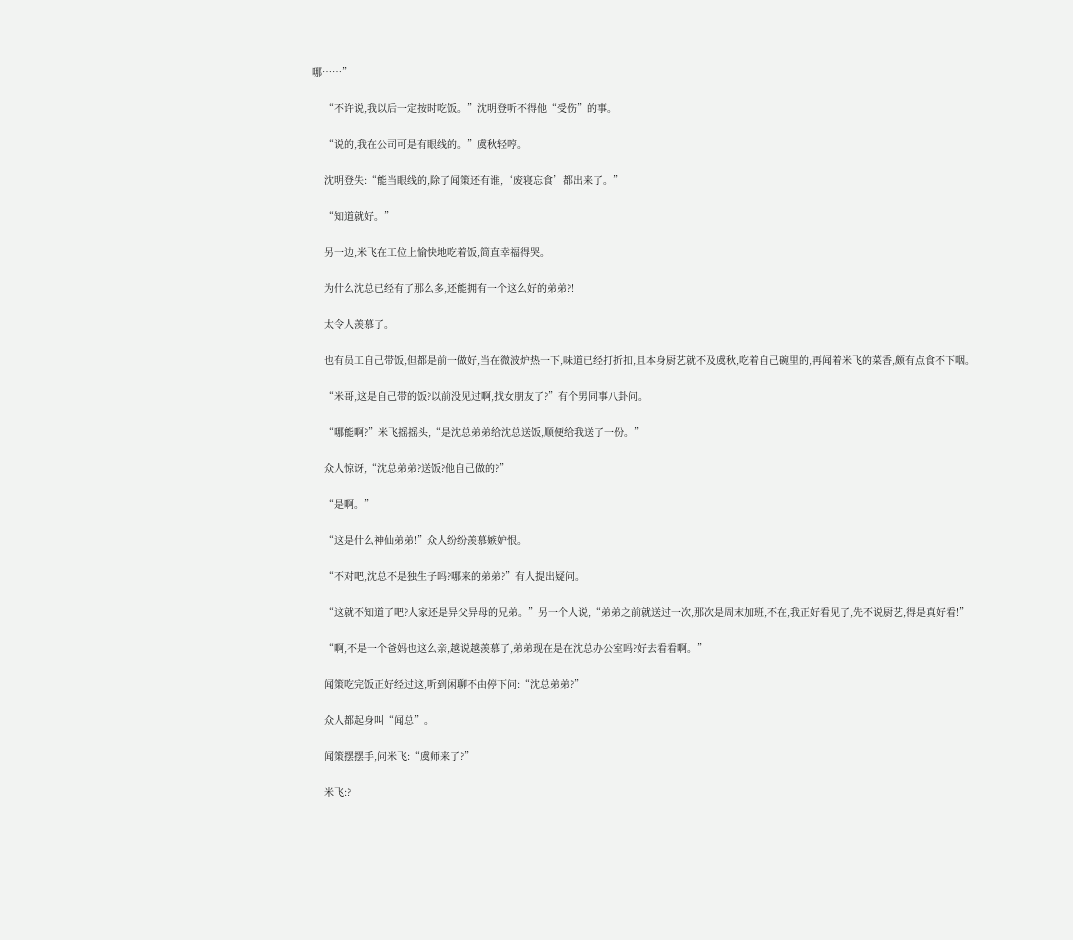哪……”

    “不许说,我以后一定按时吃饭。”沈明登听不得他“受伤”的事。

    “说的,我在公司可是有眼线的。”虞秋轻哼。

    沈明登失:“能当眼线的,除了闻策还有谁,‘废寝忘食’都出来了。”

    “知道就好。”

    另一边,米飞在工位上愉快地吃着饭,简直幸福得哭。

    为什么沈总已经有了那么多,还能拥有一个这么好的弟弟?!

    太令人羡慕了。

    也有员工自己带饭,但都是前一做好,当在微波炉热一下,味道已经打折扣,且本身厨艺就不及虞秋,吃着自己碗里的,再闻着米飞的菜香,颇有点食不下咽。

    “米哥,这是自己带的饭?以前没见过啊,找女朋友了?”有个男同事八卦问。

    “哪能啊?”米飞摇摇头,“是沈总弟弟给沈总送饭,顺便给我送了一份。”

    众人惊讶,“沈总弟弟?送饭?他自己做的?”

    “是啊。”

    “这是什么神仙弟弟!”众人纷纷羡慕嫉妒恨。

    “不对吧,沈总不是独生子吗?哪来的弟弟?”有人提出疑问。

    “这就不知道了吧?人家还是异父异母的兄弟。”另一个人说,“弟弟之前就送过一次,那次是周末加班,不在,我正好看见了,先不说厨艺,得是真好看!”

    “啊,不是一个爸妈也这么亲,越说越羡慕了,弟弟现在是在沈总办公室吗?好去看看啊。”

    闻策吃完饭正好经过这,听到闲聊不由停下问:“沈总弟弟?”

    众人都起身叫“闻总”。

    闻策摆摆手,问米飞:“虞师来了?”

    米飞:?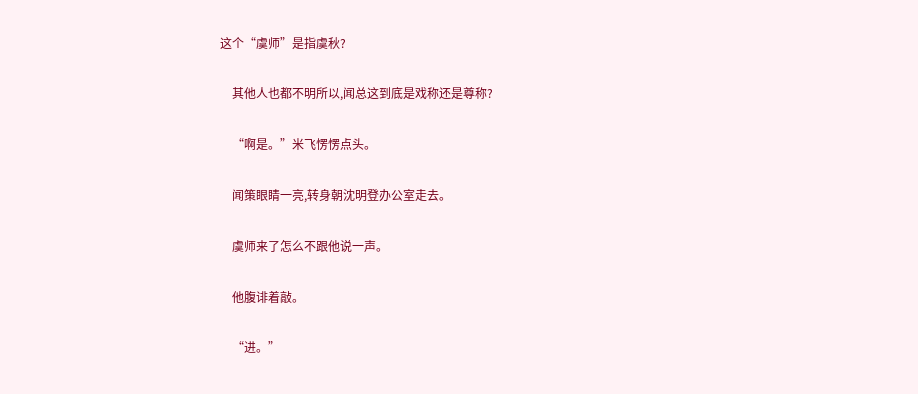这个“虞师”是指虞秋?

    其他人也都不明所以,闻总这到底是戏称还是尊称?

    “啊是。”米飞愣愣点头。

    闻策眼睛一亮,转身朝沈明登办公室走去。

    虞师来了怎么不跟他说一声。

    他腹诽着敲。

    “进。”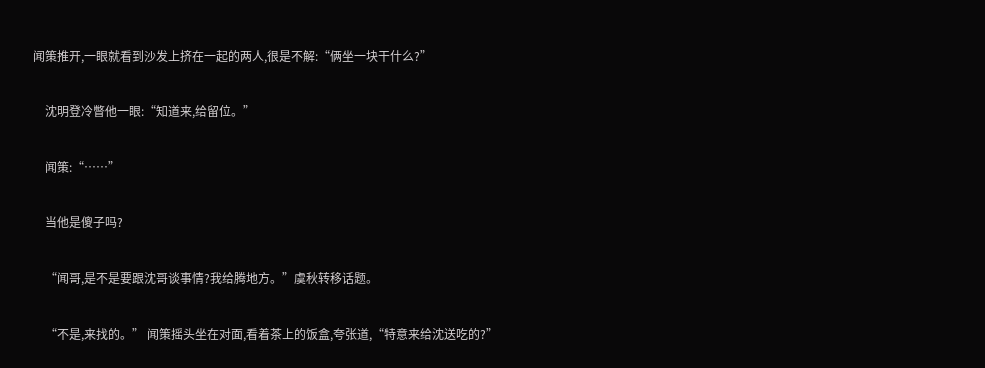闻策推开,一眼就看到沙发上挤在一起的两人,很是不解:“俩坐一块干什么?”

    沈明登冷瞥他一眼:“知道来,给留位。”

    闻策:“……”

    当他是傻子吗?

    “闻哥,是不是要跟沈哥谈事情?我给腾地方。”虞秋转移话题。

    “不是,来找的。” 闻策摇头坐在对面,看着茶上的饭盒,夸张道,“特意来给沈送吃的?”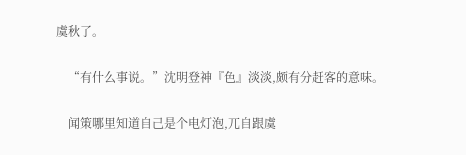虞秋了。

    “有什么事说。”沈明登神『色』淡淡,颇有分赶客的意味。

    闻策哪里知道自己是个电灯泡,兀自跟虞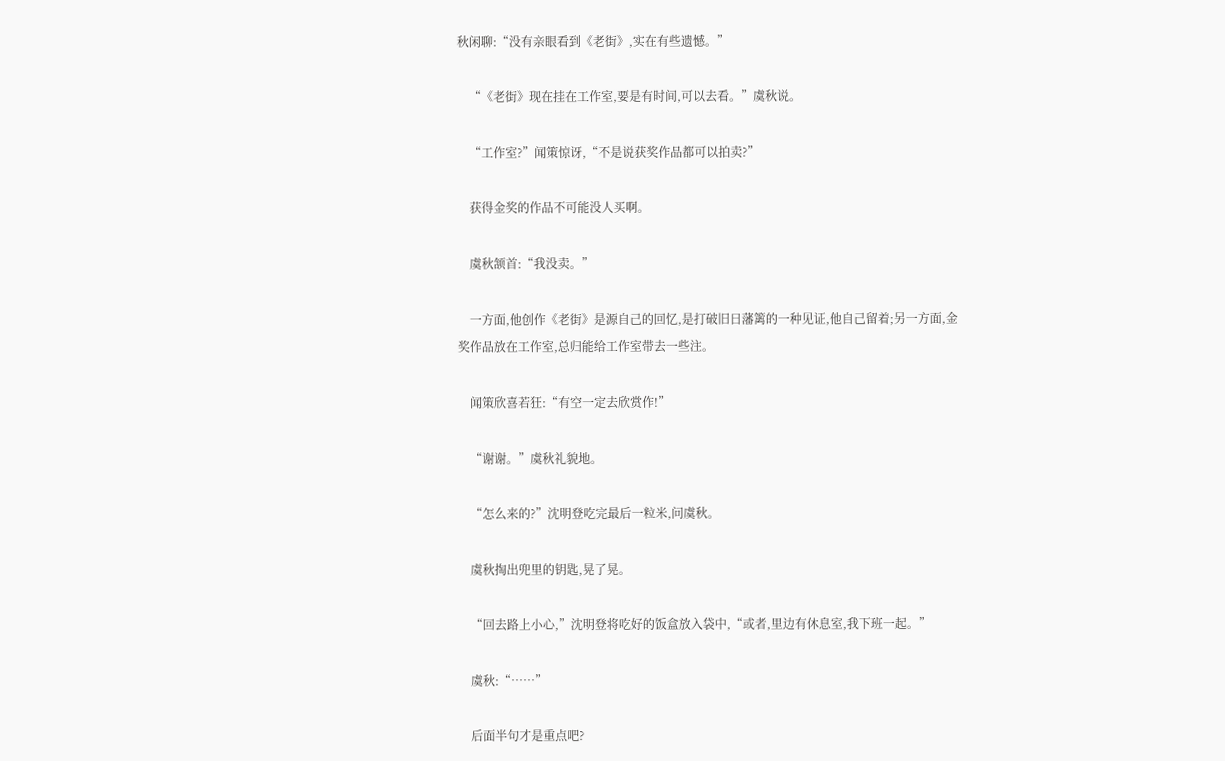秋闲聊:“没有亲眼看到《老街》,实在有些遗憾。”

    “《老街》现在挂在工作室,要是有时间,可以去看。”虞秋说。

    “工作室?”闻策惊讶,“不是说获奖作品都可以拍卖?”

    获得金奖的作品不可能没人买啊。

    虞秋颔首:“我没卖。”

    一方面,他创作《老街》是源自己的回忆,是打破旧日藩篱的一种见证,他自己留着;另一方面,金奖作品放在工作室,总归能给工作室带去一些注。

    闻策欣喜若狂:“有空一定去欣赏作!”

    “谢谢。”虞秋礼貌地。

    “怎么来的?”沈明登吃完最后一粒米,问虞秋。

    虞秋掏出兜里的钥匙,晃了晃。

    “回去路上小心,”沈明登将吃好的饭盒放入袋中,“或者,里边有休息室,我下班一起。”

    虞秋:“……”

    后面半句才是重点吧?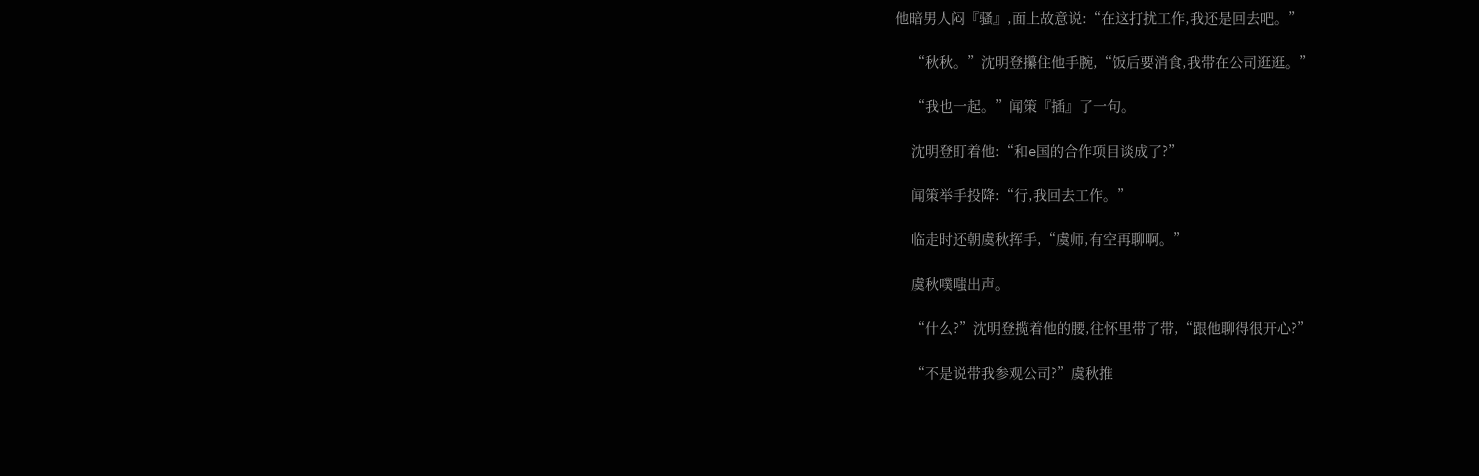他暗男人闷『骚』,面上故意说:“在这打扰工作,我还是回去吧。”

    “秋秋。”沈明登攥住他手腕,“饭后要消食,我带在公司逛逛。”

    “我也一起。”闻策『插』了一句。

    沈明登盯着他:“和e国的合作项目谈成了?”

    闻策举手投降:“行,我回去工作。”

    临走时还朝虞秋挥手,“虞师,有空再聊啊。”

    虞秋噗嗤出声。

    “什么?”沈明登揽着他的腰,往怀里带了带,“跟他聊得很开心?”

    “不是说带我参观公司?”虞秋推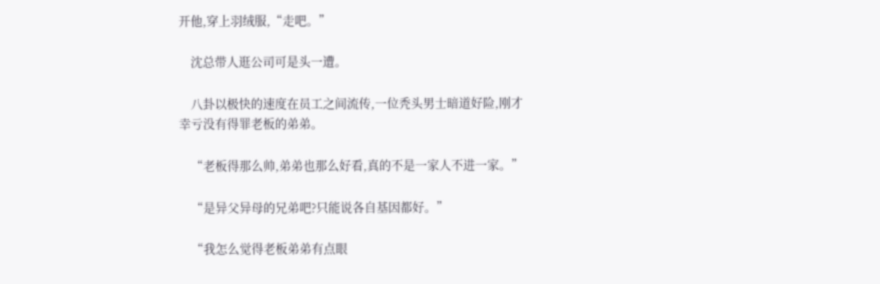开他,穿上羽绒服,“走吧。”

    沈总带人逛公司可是头一遭。

    八卦以极快的速度在员工之间流传,一位秃头男士暗道好险,刚才幸亏没有得罪老板的弟弟。

    “老板得那么帅,弟弟也那么好看,真的不是一家人不进一家。”

    “是异父异母的兄弟吧?只能说各自基因都好。”

    “我怎么觉得老板弟弟有点眼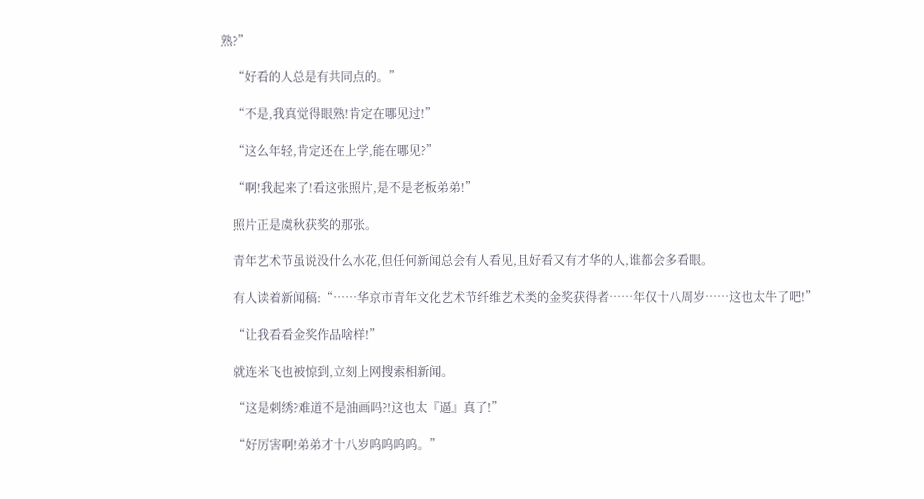熟?”

    “好看的人总是有共同点的。”

    “不是,我真觉得眼熟!肯定在哪见过!”

    “这么年轻,肯定还在上学,能在哪见?”

    “啊!我起来了!看这张照片,是不是老板弟弟!”

    照片正是虞秋获奖的那张。

    青年艺术节虽说没什么水花,但任何新闻总会有人看见,且好看又有才华的人,谁都会多看眼。

    有人读着新闻稿:“……华京市青年文化艺术节纤维艺术类的金奖获得者……年仅十八周岁……这也太牛了吧!”

    “让我看看金奖作品啥样!”

    就连米飞也被惊到,立刻上网搜索相新闻。

    “这是刺绣?难道不是油画吗?!这也太『逼』真了!”

    “好厉害啊!弟弟才十八岁呜呜呜呜。”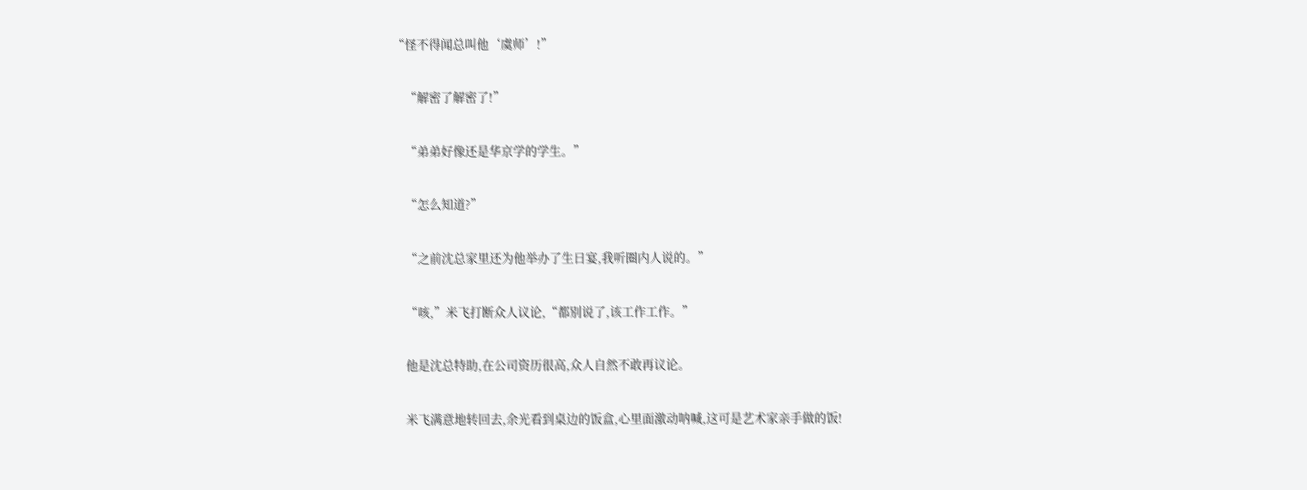“怪不得闻总叫他‘虞师’!”

    “解密了解密了!”

    “弟弟好像还是华京学的学生。”

    “怎么知道?”

    “之前沈总家里还为他举办了生日宴,我听圈内人说的。”

    “咳,”米飞打断众人议论,“都别说了,该工作工作。”

    他是沈总特助,在公司资历很高,众人自然不敢再议论。

    米飞满意地转回去,余光看到桌边的饭盒,心里面激动呐喊,这可是艺术家亲手做的饭!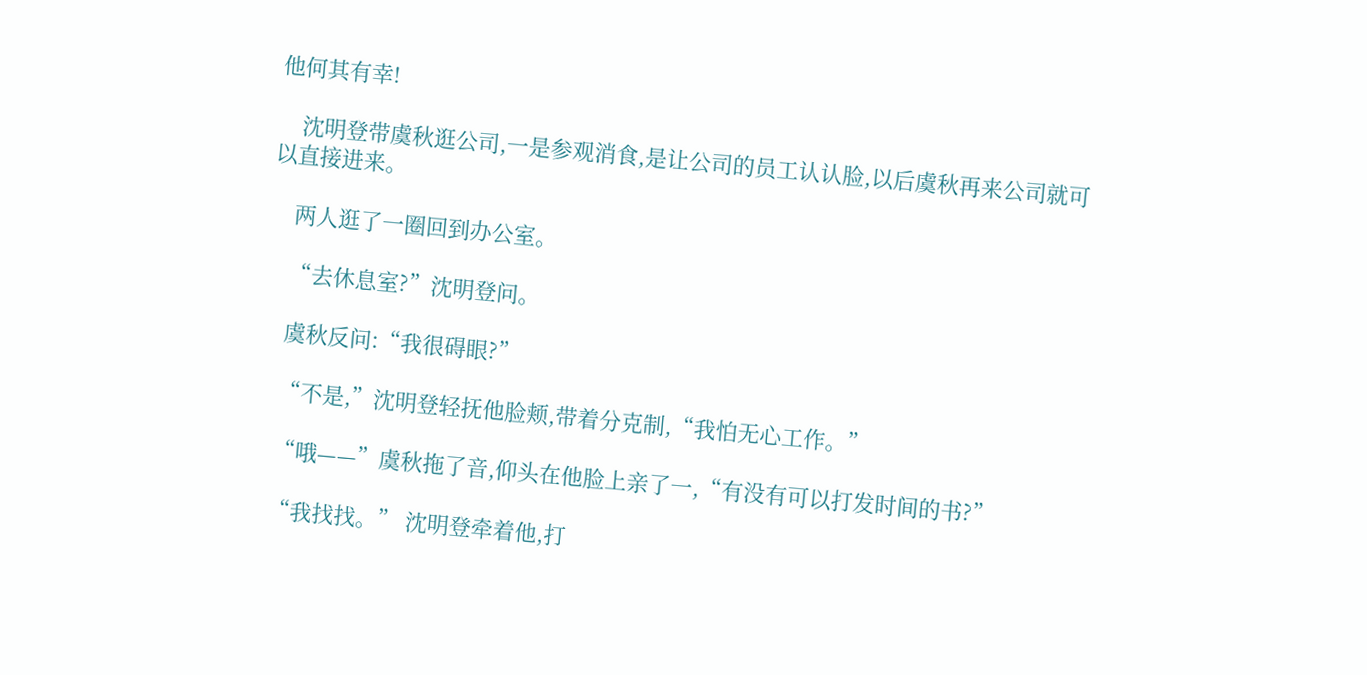他何其有幸!

    沈明登带虞秋逛公司,一是参观消食,是让公司的员工认认脸,以后虞秋再来公司就可以直接进来。

    两人逛了一圈回到办公室。

    “去休息室?”沈明登问。

    虞秋反问:“我很碍眼?”

    “不是,”沈明登轻抚他脸颊,带着分克制,“我怕无心工作。”

    “哦——”虞秋拖了音,仰头在他脸上亲了一,“有没有可以打发时间的书?”

    “我找找。” 沈明登牵着他,打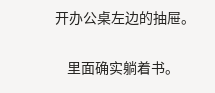开办公桌左边的抽屉。

    里面确实躺着书。